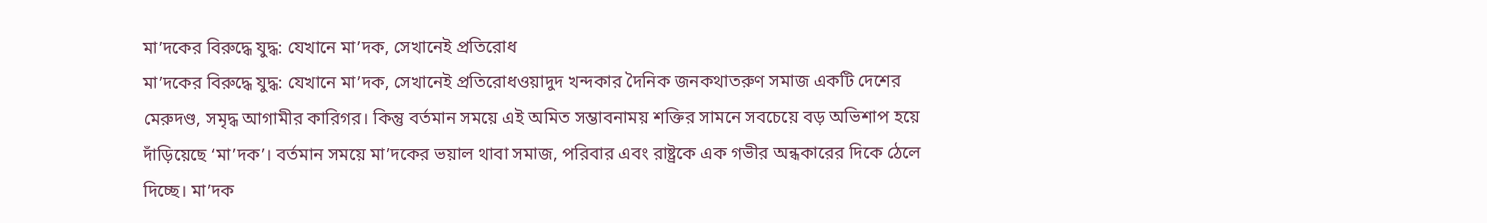মা’দকের বিরুদ্ধে যুদ্ধ: যেখানে মা’দক, সেখানেই প্রতিরোধ
মা’দকের বিরুদ্ধে যুদ্ধ: যেখানে মা’দক, সেখানেই প্রতিরোধওয়াদুদ খন্দকার দৈনিক জনকথাতরুণ সমাজ একটি দেশের মেরুদণ্ড, সমৃদ্ধ আগামীর কারিগর। কিন্তু বর্তমান সময়ে এই অমিত সম্ভাবনাময় শক্তির সামনে সবচেয়ে বড় অভিশাপ হয়ে দাঁড়িয়েছে ‘মা’দক’। বর্তমান সময়ে মা’দকের ভয়াল থাবা সমাজ, পরিবার এবং রাষ্ট্রকে এক গভীর অন্ধকারের দিকে ঠেলে দিচ্ছে। মা’দক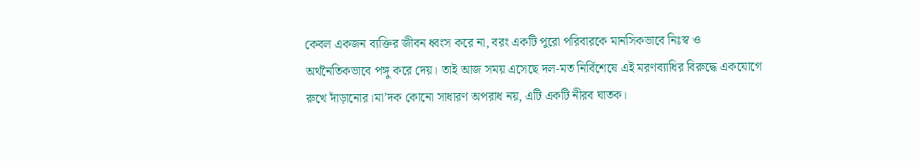কেবল একজন ব্যক্তির জীবন ধ্বংস করে না, বরং একটি পুরো পরিবারকে মানসিকভাবে নিঃস্ব ও অর্থনৈতিকভাবে পঙ্গু করে দেয়। তাই আজ সময় এসেছে দল-মত নির্বিশেষে এই মরণব্যাধির বিরুদ্ধে একযোগে রুখে দাঁড়ানোর।মা’দক কোনো সাধারণ অপরাধ নয়, এটি একটি নীরব ঘাতক।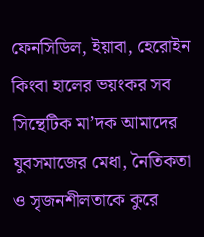ফেনসিডিল, ইয়াবা, হেরোইন কিংবা হালের ভয়ংকর সব সিন্থেটিক মা’দক আমাদের যুবসমাজের মেধা, নৈতিকতা ও সৃজনশীলতাকে কুরে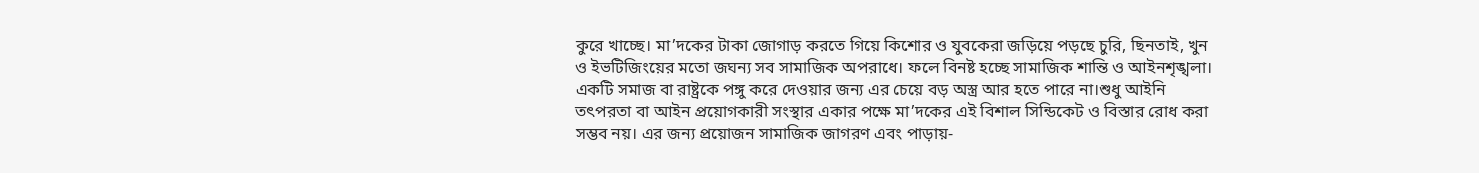কুরে খাচ্ছে। মা’দকের টাকা জোগাড় করতে গিয়ে কিশোর ও যুবকেরা জড়িয়ে পড়ছে চুরি, ছিনতাই, খুন ও ইভটিজিংয়ের মতো জঘন্য সব সামাজিক অপরাধে। ফলে বিনষ্ট হচ্ছে সামাজিক শান্তি ও আইনশৃঙ্খলা। একটি সমাজ বা রাষ্ট্রকে পঙ্গু করে দেওয়ার জন্য এর চেয়ে বড় অস্ত্র আর হতে পারে না।শুধু আইনি তৎপরতা বা আইন প্রয়োগকারী সংস্থার একার পক্ষে মা’দকের এই বিশাল সিন্ডিকেট ও বিস্তার রোধ করা সম্ভব নয়। এর জন্য প্রয়োজন সামাজিক জাগরণ এবং পাড়ায়-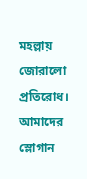মহল্লায় জোরালো প্রতিরোধ। আমাদের স্লোগান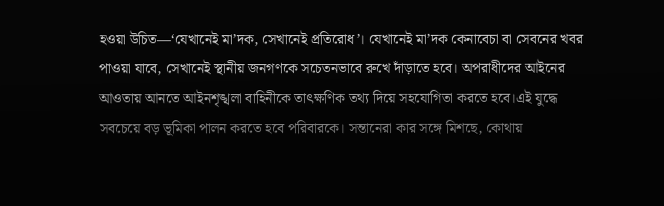হওয়া উচিত—‘যেখানেই মা’দক, সেখানেই প্রতিরোধ’। যেখানেই মা’দক কেনাবেচা বা সেবনের খবর পাওয়া যাবে, সেখানেই স্থানীয় জনগণকে সচেতনভাবে রুখে দাঁড়াতে হবে। অপরাধীদের আইনের আওতায় আনতে আইনশৃঙ্খলা বাহিনীকে তাৎক্ষণিক তথ্য দিয়ে সহযোগিতা করতে হবে।এই যুদ্ধে সবচেয়ে বড় ভূমিকা পালন করতে হবে পরিবারকে। সন্তানেরা কার সঙ্গে মিশছে, কোথায়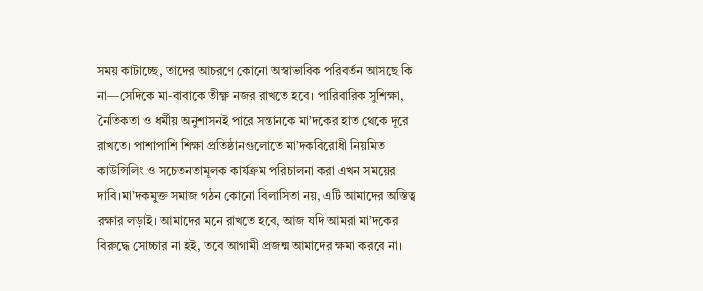সময় কাটাচ্ছে, তাদের আচরণে কোনো অস্বাভাবিক পরিবর্তন আসছে কি না—সেদিকে মা-বাবাকে তীক্ষ্ণ নজর রাখতে হবে। পারিবারিক সুশিক্ষা, নৈতিকতা ও ধর্মীয় অনুশাসনই পারে সন্তানকে মা’দকের হাত থেকে দূরে রাখতে। পাশাপাশি শিক্ষা প্রতিষ্ঠানগুলোতে মা’দকবিরোধী নিয়মিত কাউন্সিলিং ও সচেতনতামূলক কার্যক্রম পরিচালনা করা এখন সময়ের দাবি।মা’দকমুক্ত সমাজ গঠন কোনো বিলাসিতা নয়, এটি আমাদের অস্তিত্ব রক্ষার লড়াই। আমাদের মনে রাখতে হবে, আজ যদি আমরা মা’দকের বিরুদ্ধে সোচ্চার না হই, তবে আগামী প্রজন্ম আমাদের ক্ষমা করবে না।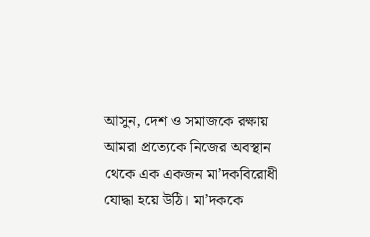আসুন, দেশ ও সমাজকে রক্ষায় আমরা প্রত্যেকে নিজের অবস্থান থেকে এক একজন মা’দকবিরোধী যোদ্ধা হয়ে উঠি। মা’দককে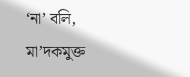‘না’ বলি, মা’দকমুক্ত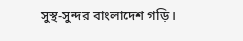সুস্থ-সুন্দর বাংলাদেশ গড়ি।